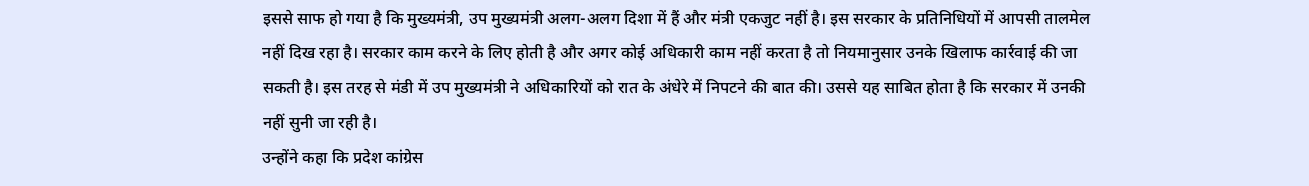इससे साफ हो गया है कि मुख्यमंत्री, उप मुख्यमंत्री अलग-अलग दिशा में हैं और मंत्री एकजुट नहीं है। इस सरकार के प्रतिनिधियों में आपसी तालमेल नहीं दिख रहा है। सरकार काम करने के लिए होती है और अगर कोई अधिकारी काम नहीं करता है तो नियमानुसार उनके खिलाफ कार्रवाई की जा सकती है। इस तरह से मंडी में उप मुख्यमंत्री ने अधिकारियों को रात के अंधेरे में निपटने की बात की। उससे यह साबित होता है कि सरकार में उनकी नहीं सुनी जा रही है।
उन्होंने कहा कि प्रदेश कांग्रेस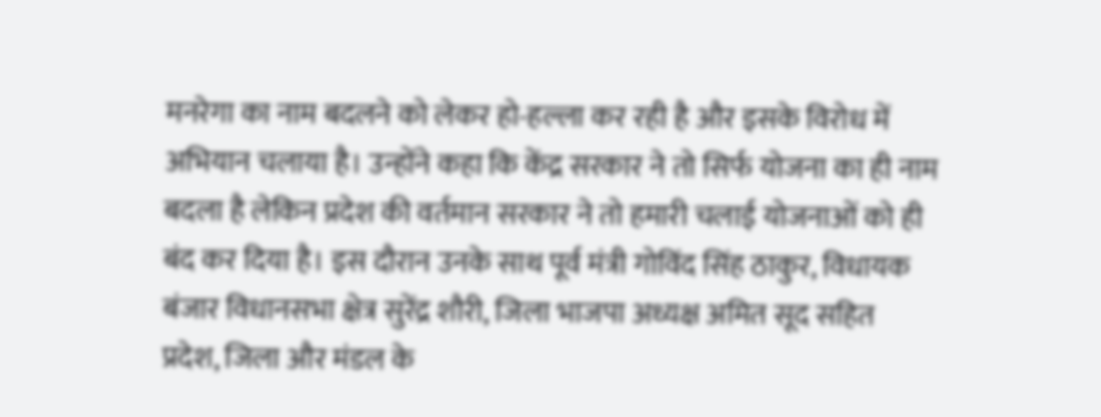मनरेगा का नाम बदलने को लेकर हो-हल्ला कर रही है और इसके विरोध में अभियान चलाया है। उन्होंने कहा कि केंद्र सरकार ने तो सिर्फ योजना का ही नाम बदला है लेकिन प्रदेश की वर्तमान सरकार ने तो हमारी चलाई योजनाओं को ही बंद कर दिया है। इस दौरान उनके साथ पूर्व मंत्री गोविंद सिंह ठाकुर, विधायक बंजार विधानसभा क्षेत्र सुरेंद्र शौरी, जिला भाजपा अध्यक्ष अमित सूद सहित प्रदेश, जिला और मंडल के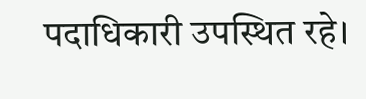पदाधिकारी उपस्थित रहे।